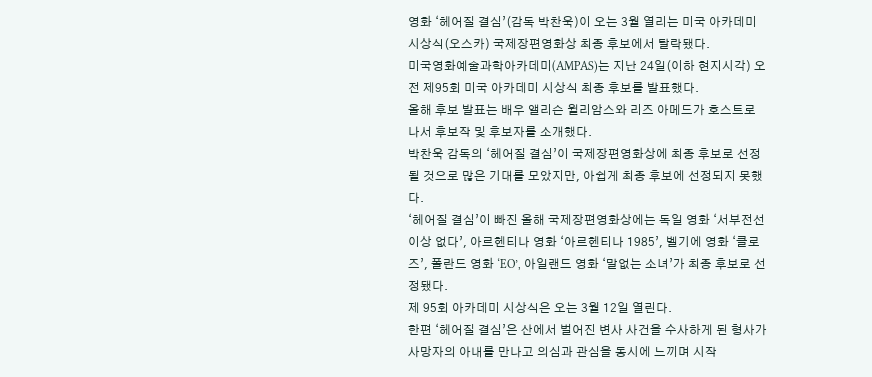영화 ‘헤어질 결심’(감독 박찬욱)이 오는 3월 열리는 미국 아카데미 시상식(오스카) 국제장편영화상 최종 후보에서 탈락됐다.
미국영화예술과학아카데미(AMPAS)는 지난 24일(이하 현지시각) 오전 제95회 미국 아카데미 시상식 최종 후보를 발표했다.
올해 후보 발표는 배우 앨리슨 윌리암스와 리즈 아메드가 호스트로 나서 후보작 및 후보자를 소개했다.
박찬욱 감독의 ‘헤어질 결심’이 국제장편영화상에 최종 후보로 선정될 것으로 많은 기대를 모았지만, 아쉽게 최종 후보에 선정되지 못했다.
‘헤어질 결심’이 빠진 올해 국제장편영화상에는 독일 영화 ‘서부전선 이상 없다’, 아르헨티나 영화 ‘아르헨티나 1985’, 벨기에 영화 ‘클로즈’, 폴란드 영화 ‘EO’, 아일랜드 영화 ‘말없는 소녀’가 최종 후보로 선정됐다.
제 95회 아카데미 시상식은 오는 3월 12일 열린다.
한편 ‘헤어질 결심’은 산에서 벌어진 변사 사건을 수사하게 된 형사가 사망자의 아내를 만나고 의심과 관심을 동시에 느끼며 시작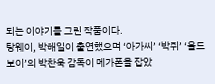되는 이야기를 그린 작품이다.
탕웨이, 박해일이 출연했으며 ‘아가씨’ ‘박쥐’ ‘올드보이’의 박찬욱 감독이 메가폰을 잡았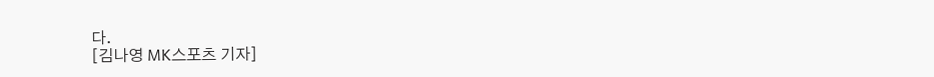다.
[김나영 MK스포츠 기자]